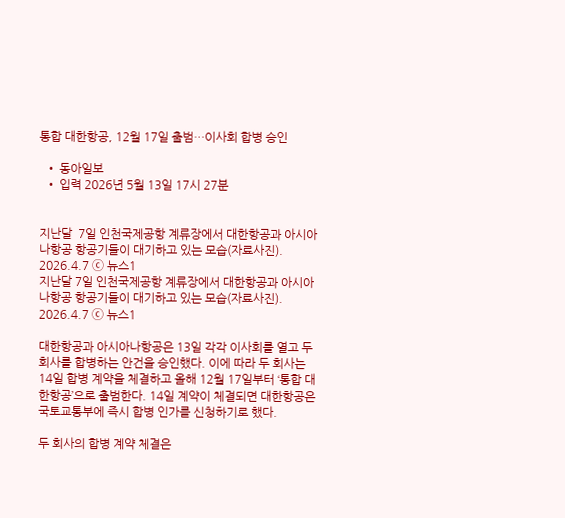통합 대한항공, 12월 17일 출범…이사회 합병 승인

  • 동아일보
  • 입력 2026년 5월 13일 17시 27분


지난달  7일 인천국제공항 계류장에서 대한항공과 아시아나항공 항공기들이 대기하고 있는 모습(자료사진).  2026.4.7 ⓒ 뉴스1
지난달 7일 인천국제공항 계류장에서 대한항공과 아시아나항공 항공기들이 대기하고 있는 모습(자료사진). 2026.4.7 ⓒ 뉴스1

대한항공과 아시아나항공은 13일 각각 이사회를 열고 두 회사를 합병하는 안건을 승인했다. 이에 따라 두 회사는 14일 합병 계약을 체결하고 올해 12월 17일부터 ‘통합 대한항공’으로 출범한다. 14일 계약이 체결되면 대한항공은 국토교통부에 즉시 합병 인가를 신청하기로 했다.

두 회사의 합병 계약 체결은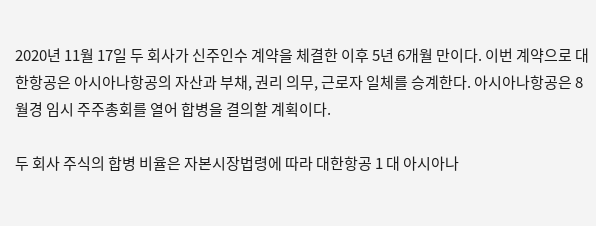2020년 11월 17일 두 회사가 신주인수 계약을 체결한 이후 5년 6개월 만이다. 이번 계약으로 대한항공은 아시아나항공의 자산과 부채, 권리 의무, 근로자 일체를 승계한다. 아시아나항공은 8월경 임시 주주총회를 열어 합병을 결의할 계획이다.

두 회사 주식의 합병 비율은 자본시장법령에 따라 대한항공 1 대 아시아나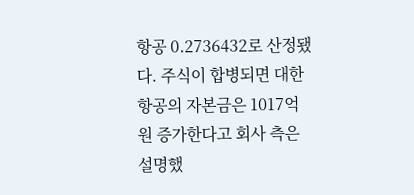항공 0.2736432로 산정됐다. 주식이 합병되면 대한항공의 자본금은 1017억 원 증가한다고 회사 측은 설명했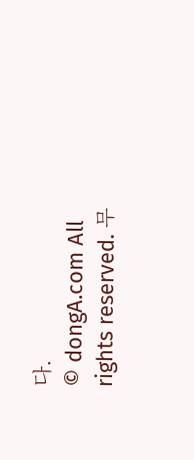다.
© dongA.com All rights reserved. 무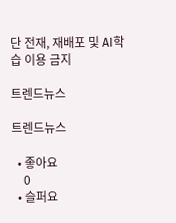단 전재, 재배포 및 AI학습 이용 금지

트렌드뉴스

트렌드뉴스

  • 좋아요
    0
  • 슬퍼요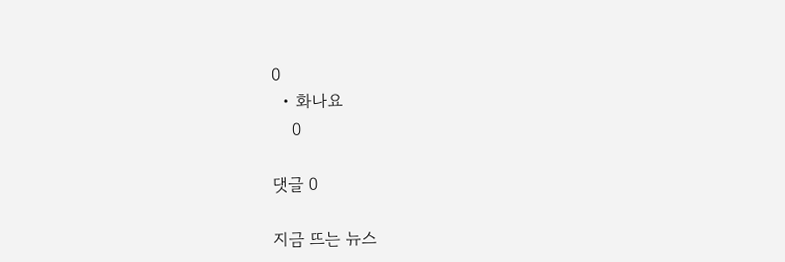0
  • 화나요
    0

댓글 0

지금 뜨는 뉴스